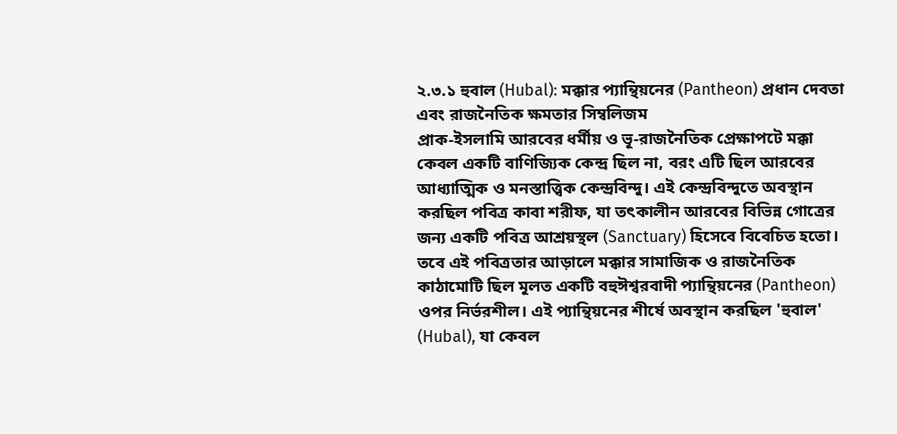২.৩.১ হুবাল (Hubal): মক্কার প্যান্থিয়নের (Pantheon) প্রধান দেবতা এবং রাজনৈতিক ক্ষমতার সিম্বলিজম
প্রাক-ইসলামি আরবের ধর্মীয় ও ভূ-রাজনৈতিক প্রেক্ষাপটে মক্কা কেবল একটি বাণিজ্যিক কেন্দ্র ছিল না, বরং এটি ছিল আরবের আধ্যাত্মিক ও মনস্তাত্ত্বিক কেন্দ্রবিন্দু। এই কেন্দ্রবিন্দুতে অবস্থান করছিল পবিত্র কাবা শরীফ, যা তৎকালীন আরবের বিভিন্ন গোত্রের জন্য একটি পবিত্র আশ্রয়স্থল (Sanctuary) হিসেবে বিবেচিত হতো। তবে এই পবিত্রতার আড়ালে মক্কার সামাজিক ও রাজনৈতিক কাঠামোটি ছিল মূলত একটি বহুঈশ্বরবাদী প্যান্থিয়নের (Pantheon) ওপর নির্ভরশীল। এই প্যান্থিয়নের শীর্ষে অবস্থান করছিল 'হুবাল' (Hubal), যা কেবল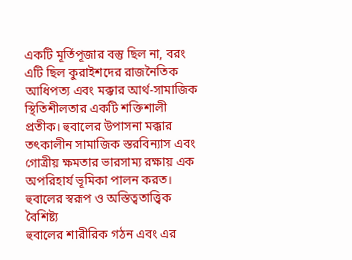একটি মূর্তিপূজার বস্তু ছিল না, বরং এটি ছিল কুরাইশদের রাজনৈতিক আধিপত্য এবং মক্কার আর্থ-সামাজিক স্থিতিশীলতার একটি শক্তিশালী প্রতীক। হুবালের উপাসনা মক্কার তৎকালীন সামাজিক স্তরবিন্যাস এবং গোত্রীয় ক্ষমতার ভারসাম্য রক্ষায় এক অপরিহার্য ভূমিকা পালন করত।
হুবালের স্বরূপ ও অস্তিত্বতাত্ত্বিক বৈশিষ্ট্য
হুবালের শারীরিক গঠন এবং এর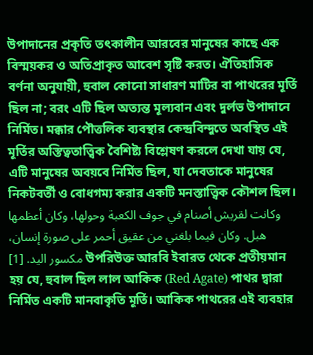উপাদানের প্রকৃতি তৎকালীন আরবের মানুষের কাছে এক বিস্ময়কর ও অতিপ্রাকৃত আবেশ সৃষ্টি করত। ঐতিহাসিক বর্ণনা অনুযায়ী, হুবাল কোনো সাধারণ মাটির বা পাথরের মূর্তি ছিল না; বরং এটি ছিল অত্যন্ত মূল্যবান এবং দুর্লভ উপাদানে নির্মিত। মক্কার পৌত্তলিক ব্যবস্থার কেন্দ্রবিন্দুতে অবস্থিত এই মূর্তির অস্তিত্বতাত্ত্বিক বৈশিষ্ট্য বিশ্লেষণ করলে দেখা যায় যে, এটি মানুষের অবয়বে নির্মিত ছিল, যা দেবতাকে মানুষের নিকটবর্তী ও বোধগম্য করার একটি মনস্তাত্ত্বিক কৌশল ছিল।
وكانت لقريش أصنام في جوف الكعبة وحولها، وكان أعظمها هبل. وكان فيما بلغني من عقيق أحمر على صورة إنسان، مكسور اليد. [1] উপরিউক্ত আরবি ইবারত থেকে প্রতীয়মান হয় যে, হুবাল ছিল লাল আকিক (Red Agate) পাথর দ্বারা নির্মিত একটি মানবাকৃতি মূর্তি। আকিক পাথরের এই ব্যবহার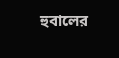হুবালের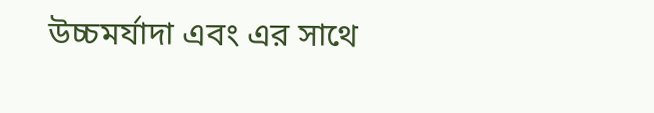উচ্চমর্যাদা এবং এর সাথে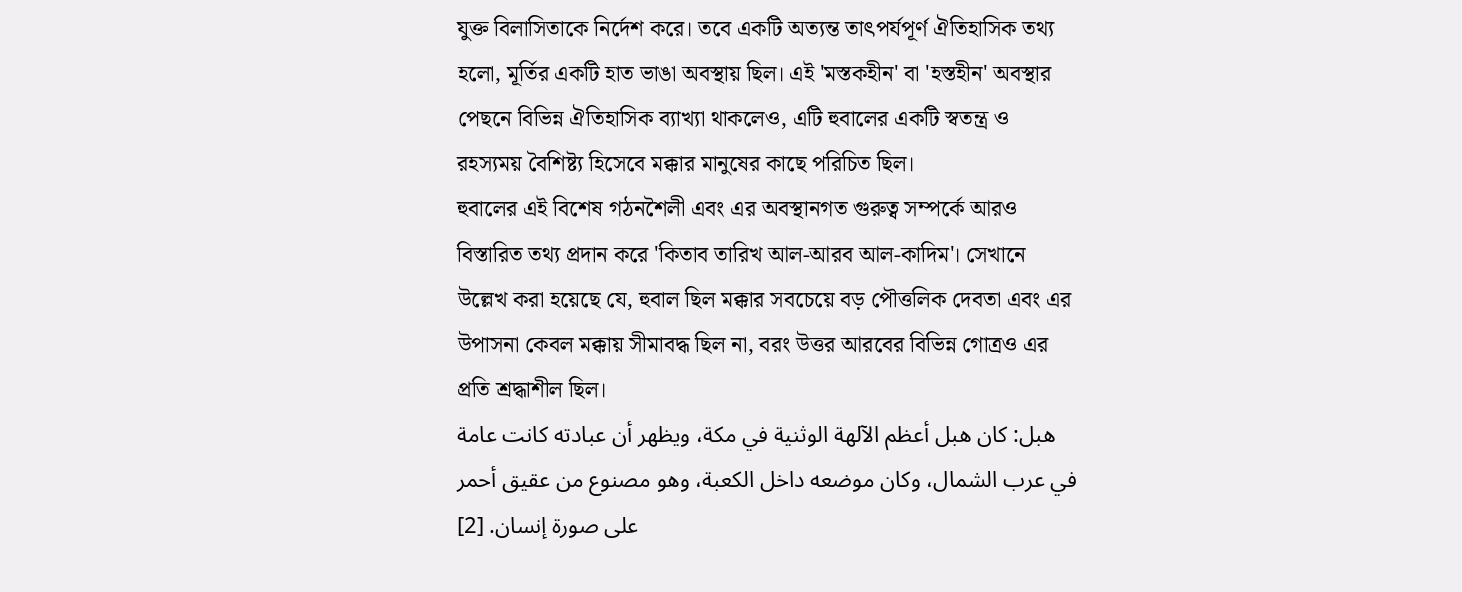যুক্ত বিলাসিতাকে নির্দেশ করে। তবে একটি অত্যন্ত তাৎপর্যপূর্ণ ঐতিহাসিক তথ্য হলো, মূর্তির একটি হাত ভাঙা অবস্থায় ছিল। এই 'মস্তকহীন' বা 'হস্তহীন' অবস্থার পেছনে বিভিন্ন ঐতিহাসিক ব্যাখ্যা থাকলেও, এটি হুবালের একটি স্বতন্ত্র ও রহস্যময় বৈশিষ্ট্য হিসেবে মক্কার মানুষের কাছে পরিচিত ছিল।
হুবালের এই বিশেষ গঠনশৈলী এবং এর অবস্থানগত গুরুত্ব সম্পর্কে আরও বিস্তারিত তথ্য প্রদান করে 'কিতাব তারিখ আল-আরব আল-কাদিম'। সেখানে উল্লেখ করা হয়েছে যে, হুবাল ছিল মক্কার সবচেয়ে বড় পৌত্তলিক দেবতা এবং এর উপাসনা কেবল মক্কায় সীমাবদ্ধ ছিল না, বরং উত্তর আরবের বিভিন্ন গোত্রও এর প্রতি শ্রদ্ধাশীল ছিল।
هبل: كان هبل أعظم الآلهة الوثنية في مكة، ويظهر أن عبادته كانت عامة في عرب الشمال، وكان موضعه داخل الكعبة، وهو مصنوع من عقيق أحمر على صورة إنسان. [2]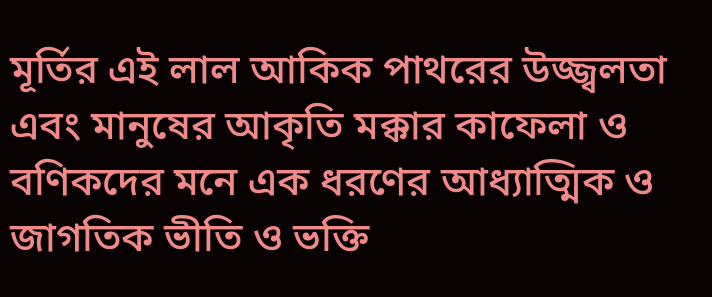মূর্তির এই লাল আকিক পাথরের উজ্জ্বলতা এবং মানুষের আকৃতি মক্কার কাফেলা ও বণিকদের মনে এক ধরণের আধ্যাত্মিক ও জাগতিক ভীতি ও ভক্তি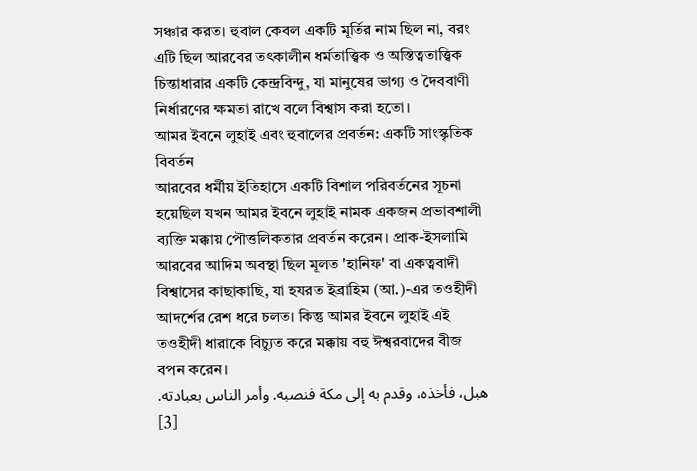সঞ্চার করত। হুবাল কেবল একটি মূর্তির নাম ছিল না, বরং এটি ছিল আরবের তৎকালীন ধর্মতাত্ত্বিক ও অস্তিত্বতাত্ত্বিক চিন্তাধারার একটি কেন্দ্রবিন্দু, যা মানুষের ভাগ্য ও দৈববাণী নির্ধারণের ক্ষমতা রাখে বলে বিশ্বাস করা হতো।
আমর ইবনে লুহাই এবং হুবালের প্রবর্তন: একটি সাংস্কৃতিক বিবর্তন
আরবের ধর্মীয় ইতিহাসে একটি বিশাল পরিবর্তনের সূচনা হয়েছিল যখন আমর ইবনে লুহাই নামক একজন প্রভাবশালী ব্যক্তি মক্কায় পৌত্তলিকতার প্রবর্তন করেন। প্রাক-ইসলামি আরবের আদিম অবস্থা ছিল মূলত 'হানিফ' বা একত্ববাদী বিশ্বাসের কাছাকাছি, যা হযরত ইব্রাহিম (আ.)-এর তওহীদী আদর্শের রেশ ধরে চলত। কিন্তু আমর ইবনে লুহাই এই তওহীদী ধারাকে বিচ্যুত করে মক্কায় বহু ঈশ্বরবাদের বীজ বপন করেন।
هبل، فأخذه، وقدم به إلى مكة فنصبه. وأمر الناس بعبادته. [3]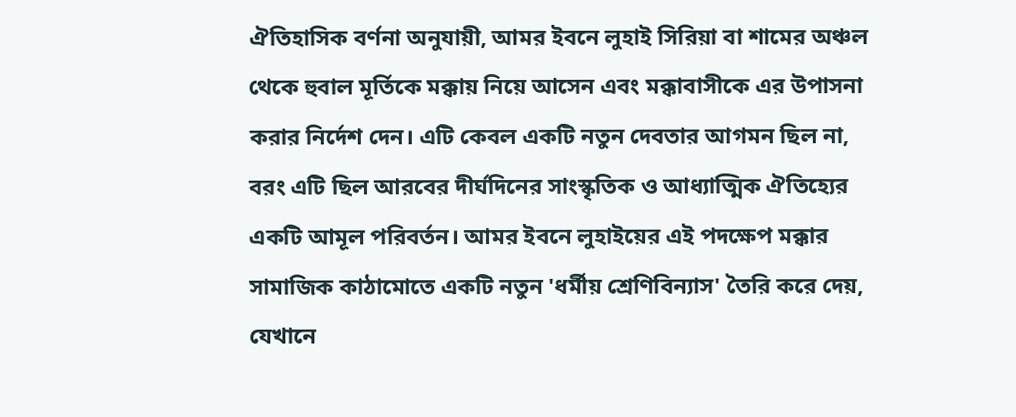ঐতিহাসিক বর্ণনা অনুযায়ী, আমর ইবনে লুহাই সিরিয়া বা শামের অঞ্চল থেকে হুবাল মূর্তিকে মক্কায় নিয়ে আসেন এবং মক্কাবাসীকে এর উপাসনা করার নির্দেশ দেন। এটি কেবল একটি নতুন দেবতার আগমন ছিল না, বরং এটি ছিল আরবের দীর্ঘদিনের সাংস্কৃতিক ও আধ্যাত্মিক ঐতিহ্যের একটি আমূল পরিবর্তন। আমর ইবনে লুহাইয়ের এই পদক্ষেপ মক্কার সামাজিক কাঠামোতে একটি নতুন 'ধর্মীয় শ্রেণিবিন্যাস' তৈরি করে দেয়, যেখানে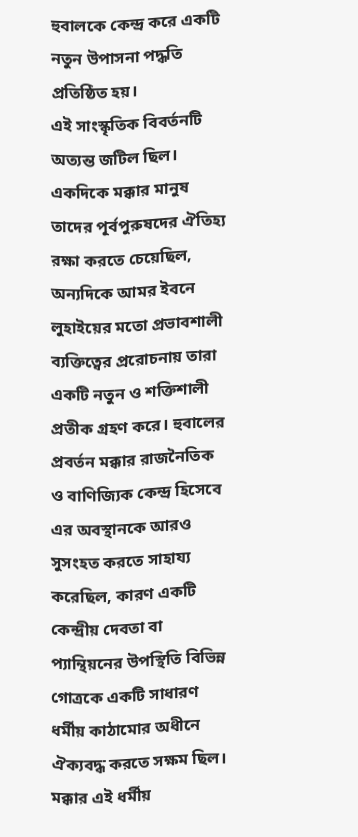হুবালকে কেন্দ্র করে একটি নতুন উপাসনা পদ্ধতি প্রতিষ্ঠিত হয়।
এই সাংস্কৃতিক বিবর্তনটি অত্যন্ত জটিল ছিল। একদিকে মক্কার মানুষ তাদের পূর্বপুরুষদের ঐতিহ্য রক্ষা করতে চেয়েছিল, অন্যদিকে আমর ইবনে লুহাইয়ের মতো প্রভাবশালী ব্যক্তিত্বের প্ররোচনায় তারা একটি নতুন ও শক্তিশালী প্রতীক গ্রহণ করে। হুবালের প্রবর্তন মক্কার রাজনৈতিক ও বাণিজ্যিক কেন্দ্র হিসেবে এর অবস্থানকে আরও সুসংহত করতে সাহায্য করেছিল, কারণ একটি কেন্দ্রীয় দেবতা বা প্যান্থিয়নের উপস্থিতি বিভিন্ন গোত্রকে একটি সাধারণ ধর্মীয় কাঠামোর অধীনে ঐক্যবদ্ধ করতে সক্ষম ছিল।
মক্কার এই ধর্মীয়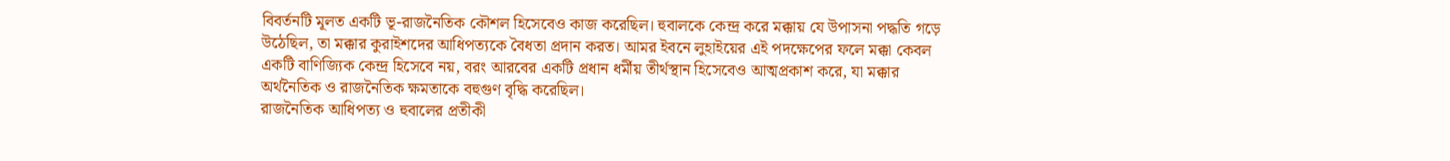বিবর্তনটি মূলত একটি ভূ-রাজনৈতিক কৌশল হিসেবেও কাজ করেছিল। হুবালকে কেন্দ্র করে মক্কায় যে উপাসনা পদ্ধতি গড়ে উঠেছিল, তা মক্কার কুরাইশদের আধিপত্যকে বৈধতা প্রদান করত। আমর ইবনে লুহাইয়ের এই পদক্ষেপের ফলে মক্কা কেবল একটি বাণিজ্যিক কেন্দ্র হিসেবে নয়, বরং আরবের একটি প্রধান ধর্মীয় তীর্থস্থান হিসেবেও আত্মপ্রকাশ করে, যা মক্কার অর্থনৈতিক ও রাজনৈতিক ক্ষমতাকে বহুগুণ বৃদ্ধি করেছিল।
রাজনৈতিক আধিপত্য ও হুবালের প্রতীকী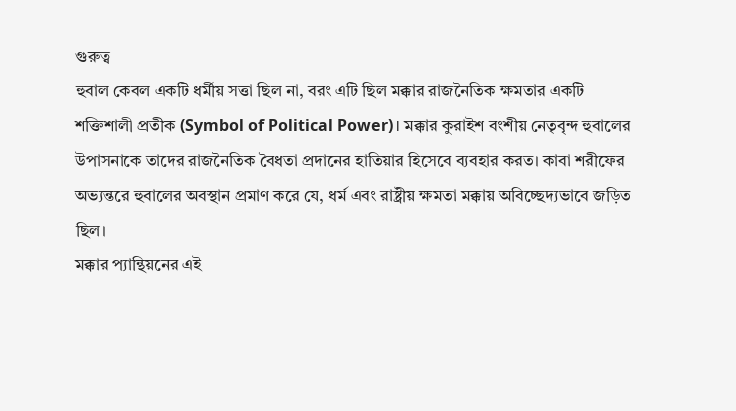গুরুত্ব
হুবাল কেবল একটি ধর্মীয় সত্তা ছিল না, বরং এটি ছিল মক্কার রাজনৈতিক ক্ষমতার একটি শক্তিশালী প্রতীক (Symbol of Political Power)। মক্কার কুরাইশ বংশীয় নেতৃবৃন্দ হুবালের উপাসনাকে তাদের রাজনৈতিক বৈধতা প্রদানের হাতিয়ার হিসেবে ব্যবহার করত। কাবা শরীফের অভ্যন্তরে হুবালের অবস্থান প্রমাণ করে যে, ধর্ম এবং রাষ্ট্রীয় ক্ষমতা মক্কায় অবিচ্ছেদ্যভাবে জড়িত ছিল।
মক্কার প্যান্থিয়নের এই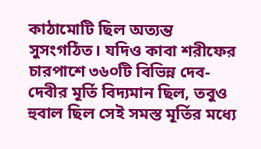কাঠামোটি ছিল অত্যন্ত সুসংগঠিত। যদিও কাবা শরীফের চারপাশে ৩৬০টি বিভিন্ন দেব-দেবীর মূর্তি বিদ্যমান ছিল, তবুও হুবাল ছিল সেই সমস্ত মূর্তির মধ্যে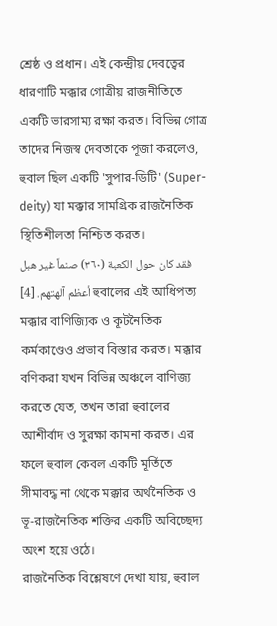শ্রেষ্ঠ ও প্রধান। এই কেন্দ্রীয় দেবত্বের ধারণাটি মক্কার গোত্রীয় রাজনীতিতে একটি ভারসাম্য রক্ষা করত। বিভিন্ন গোত্র তাদের নিজস্ব দেবতাকে পূজা করলেও, হুবাল ছিল একটি 'সুপার-ডিটি' (Super-deity) যা মক্কার সামগ্রিক রাজনৈতিক স্থিতিশীলতা নিশ্চিত করত।
فقد كان حول الكعبة (٣٦٠) صنماً غير هبل أعظم آلهتهم. [4] হুবালের এই আধিপত্য মক্কার বাণিজ্যিক ও কূটনৈতিক কর্মকাণ্ডেও প্রভাব বিস্তার করত। মক্কার বণিকরা যখন বিভিন্ন অঞ্চলে বাণিজ্য করতে যেত, তখন তারা হুবালের আশীর্বাদ ও সুরক্ষা কামনা করত। এর ফলে হুবাল কেবল একটি মূর্তিতে সীমাবদ্ধ না থেকে মক্কার অর্থনৈতিক ও ভূ-রাজনৈতিক শক্তির একটি অবিচ্ছেদ্য অংশ হয়ে ওঠে।
রাজনৈতিক বিশ্লেষণে দেখা যায়, হুবাল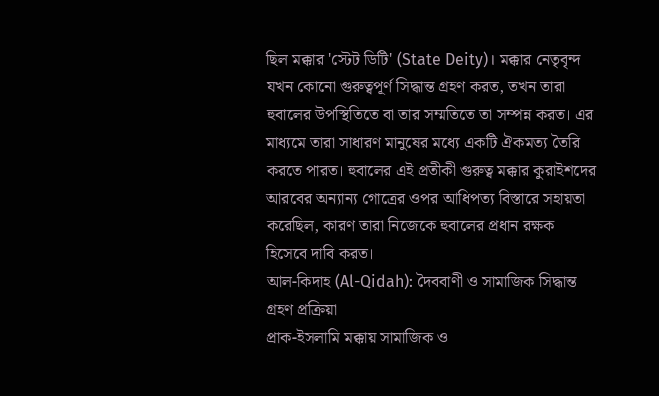ছিল মক্কার 'স্টেট ডিটি' (State Deity)। মক্কার নেতৃবৃন্দ যখন কোনো গুরুত্বপূর্ণ সিদ্ধান্ত গ্রহণ করত, তখন তারা হুবালের উপস্থিতিতে বা তার সম্মতিতে তা সম্পন্ন করত। এর মাধ্যমে তারা সাধারণ মানুষের মধ্যে একটি ঐকমত্য তৈরি করতে পারত। হুবালের এই প্রতীকী গুরুত্ব মক্কার কুরাইশদের আরবের অন্যান্য গোত্রের ওপর আধিপত্য বিস্তারে সহায়তা করেছিল, কারণ তারা নিজেকে হুবালের প্রধান রক্ষক হিসেবে দাবি করত।
আল-কিদাহ (Al-Qidah): দৈববাণী ও সামাজিক সিদ্ধান্ত গ্রহণ প্রক্রিয়া
প্রাক-ইসলামি মক্কায় সামাজিক ও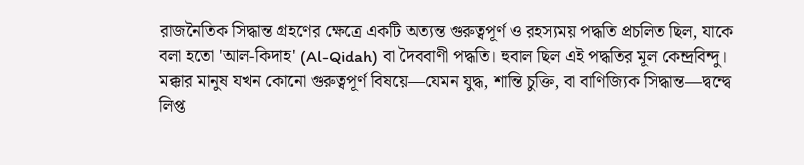রাজনৈতিক সিদ্ধান্ত গ্রহণের ক্ষেত্রে একটি অত্যন্ত গুরুত্বপূর্ণ ও রহস্যময় পদ্ধতি প্রচলিত ছিল, যাকে বলা হতো 'আল-কিদাহ' (Al-Qidah) বা দৈববাণী পদ্ধতি। হুবাল ছিল এই পদ্ধতির মূল কেন্দ্রবিন্দু। মক্কার মানুষ যখন কোনো গুরুত্বপূর্ণ বিষয়ে—যেমন যুদ্ধ, শান্তি চুক্তি, বা বাণিজ্যিক সিদ্ধান্ত—দ্বন্দ্বে লিপ্ত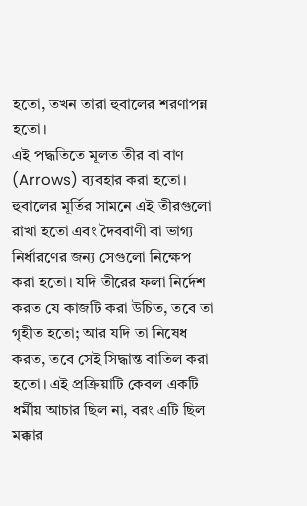হতো, তখন তারা হুবালের শরণাপন্ন হতো।
এই পদ্ধতিতে মূলত তীর বা বাণ (Arrows) ব্যবহার করা হতো। হুবালের মূর্তির সামনে এই তীরগুলো রাখা হতো এবং দৈববাণী বা ভাগ্য নির্ধারণের জন্য সেগুলো নিক্ষেপ করা হতো। যদি তীরের ফলা নির্দেশ করত যে কাজটি করা উচিত, তবে তা গৃহীত হতো; আর যদি তা নিষেধ করত, তবে সেই সিদ্ধান্ত বাতিল করা হতো। এই প্রক্রিয়াটি কেবল একটি ধর্মীয় আচার ছিল না, বরং এটি ছিল মক্কার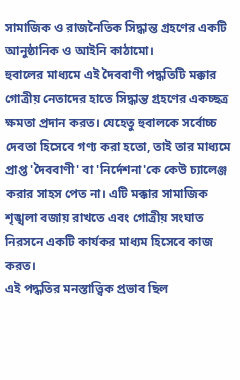সামাজিক ও রাজনৈতিক সিদ্ধান্ত গ্রহণের একটি আনুষ্ঠানিক ও আইনি কাঠামো।
হুবালের মাধ্যমে এই দৈববাণী পদ্ধতিটি মক্কার গোত্রীয় নেতাদের হাতে সিদ্ধান্ত গ্রহণের একচ্ছত্র ক্ষমতা প্রদান করত। যেহেতু হুবালকে সর্বোচ্চ দেবতা হিসেবে গণ্য করা হতো, তাই তার মাধ্যমে প্রাপ্ত 'দৈববাণী' বা 'নির্দেশনা'কে কেউ চ্যালেঞ্জ করার সাহস পেত না। এটি মক্কার সামাজিক শৃঙ্খলা বজায় রাখতে এবং গোত্রীয় সংঘাত নিরসনে একটি কার্যকর মাধ্যম হিসেবে কাজ করত।
এই পদ্ধতির মনস্তাত্ত্বিক প্রভাব ছিল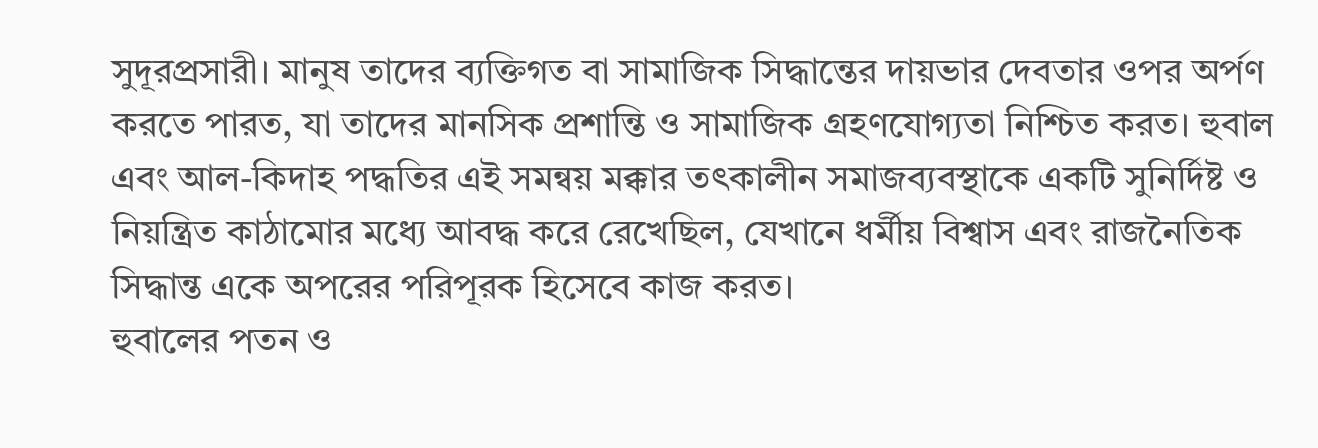সুদূরপ্রসারী। মানুষ তাদের ব্যক্তিগত বা সামাজিক সিদ্ধান্তের দায়ভার দেবতার ওপর অর্পণ করতে পারত, যা তাদের মানসিক প্রশান্তি ও সামাজিক গ্রহণযোগ্যতা নিশ্চিত করত। হুবাল এবং আল-কিদাহ পদ্ধতির এই সমন্বয় মক্কার তৎকালীন সমাজব্যবস্থাকে একটি সুনির্দিষ্ট ও নিয়ন্ত্রিত কাঠামোর মধ্যে আবদ্ধ করে রেখেছিল, যেখানে ধর্মীয় বিশ্বাস এবং রাজনৈতিক সিদ্ধান্ত একে অপরের পরিপূরক হিসেবে কাজ করত।
হুবালের পতন ও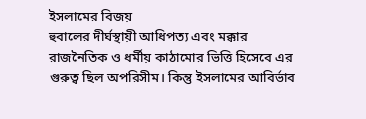ইসলামের বিজয়
হুবালের দীর্ঘস্থায়ী আধিপত্য এবং মক্কার রাজনৈতিক ও ধর্মীয় কাঠামোর ভিত্তি হিসেবে এর গুরুত্ব ছিল অপরিসীম। কিন্তু ইসলামের আবির্ভাব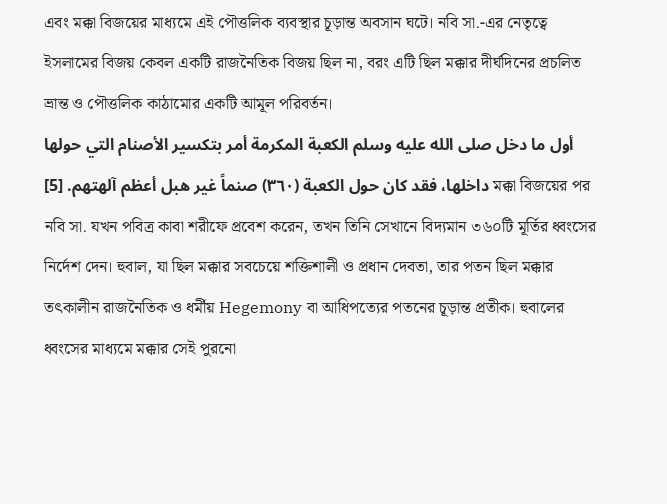এবং মক্কা বিজয়ের মাধ্যমে এই পৌত্তলিক ব্যবস্থার চূড়ান্ত অবসান ঘটে। নবি সা.-এর নেতৃত্বে ইসলামের বিজয় কেবল একটি রাজনৈতিক বিজয় ছিল না, বরং এটি ছিল মক্কার দীর্ঘদিনের প্রচলিত ভ্রান্ত ও পৌত্তলিক কাঠামোর একটি আমূল পরিবর্তন।
أول ما دخل صلى الله عليه وسلم الكعبة المكرمة أمر بتكسير الأصنام التي حولها داخلها، فقد كان حول الكعبة (٣٦٠) صنماً غير هبل أعظم آلهتهم. [5] মক্কা বিজয়ের পর নবি সা. যখন পবিত্র কাবা শরীফে প্রবেশ করেন, তখন তিনি সেখানে বিদ্যমান ৩৬০টি মূর্তির ধ্বংসের নির্দেশ দেন। হুবাল, যা ছিল মক্কার সবচেয়ে শক্তিশালী ও প্রধান দেবতা, তার পতন ছিল মক্কার তৎকালীন রাজনৈতিক ও ধর্মীয় Hegemony বা আধিপত্যের পতনের চূড়ান্ত প্রতীক। হুবালের ধ্বংসের মাধ্যমে মক্কার সেই পুরনো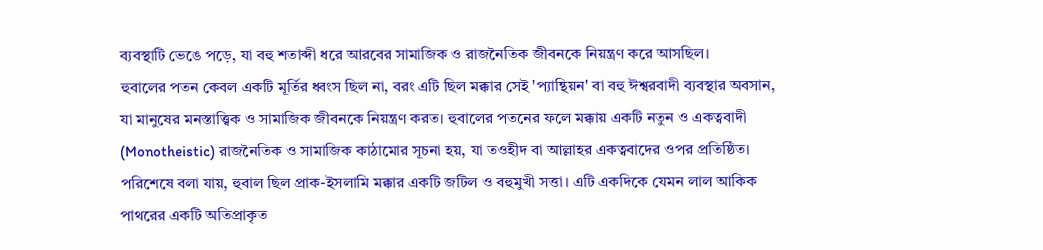ব্যবস্থাটি ভেঙে পড়ে, যা বহু শতাব্দী ধরে আরবের সামাজিক ও রাজনৈতিক জীবনকে নিয়ন্ত্রণ করে আসছিল।
হুবালের পতন কেবল একটি মূর্তির ধ্বংস ছিল না, বরং এটি ছিল মক্কার সেই 'প্যান্থিয়ন' বা বহু ঈশ্বরবাদী ব্যবস্থার অবসান, যা মানুষের মনস্তাত্ত্বিক ও সামাজিক জীবনকে নিয়ন্ত্রণ করত। হুবালের পতনের ফলে মক্কায় একটি নতুন ও একত্ববাদী (Monotheistic) রাজনৈতিক ও সামাজিক কাঠামোর সূচনা হয়, যা তওহীদ বা আল্লাহর একত্ববাদের ওপর প্রতিষ্ঠিত।
পরিশেষে বলা যায়, হুবাল ছিল প্রাক-ইসলামি মক্কার একটি জটিল ও বহুমুখী সত্তা। এটি একদিকে যেমন লাল আকিক পাথরের একটি অতিপ্রাকৃত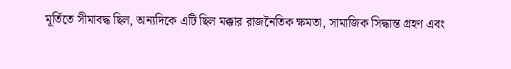মূর্তিতে সীমাবদ্ধ ছিল, অন্যদিকে এটি ছিল মক্কার রাজনৈতিক ক্ষমতা, সামাজিক সিদ্ধান্ত গ্রহণ এবং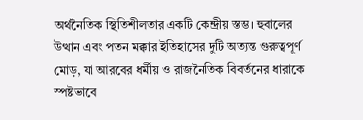অর্থনৈতিক স্থিতিশীলতার একটি কেন্দ্রীয় স্তম্ভ। হুবালের উত্থান এবং পতন মক্কার ইতিহাসের দুটি অত্যন্ত গুরুত্বপূর্ণ মোড়, যা আরবের ধর্মীয় ও রাজনৈতিক বিবর্তনের ধারাকে স্পষ্টভাবে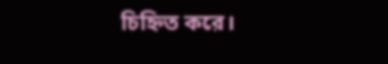চিহ্নিত করে।